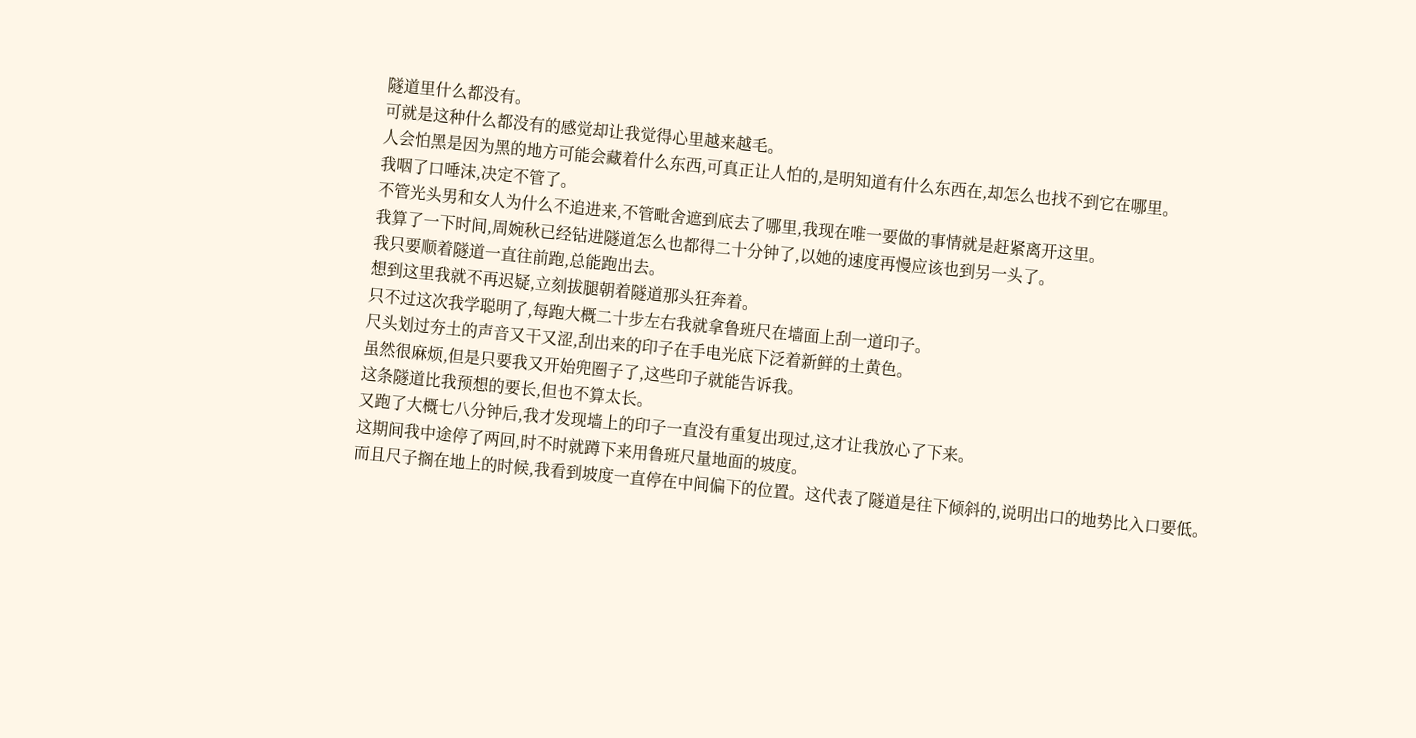隧道里什么都没有。
可就是这种什么都没有的感觉却让我觉得心里越来越毛。
人会怕黑是因为黑的地方可能会藏着什么东西,可真正让人怕的,是明知道有什么东西在,却怎么也找不到它在哪里。
我咽了口唾沫,决定不管了。
不管光头男和女人为什么不追进来,不管毗舍遮到底去了哪里,我现在唯一要做的事情就是赶紧离开这里。
我算了一下时间,周婉秋已经钻进隧道怎么也都得二十分钟了,以她的速度再慢应该也到另一头了。
我只要顺着隧道一直往前跑,总能跑出去。
想到这里我就不再迟疑,立刻拔腿朝着隧道那头狂奔着。
只不过这次我学聪明了,每跑大概二十步左右我就拿鲁班尺在墙面上刮一道印子。
尺头划过夯土的声音又干又涩,刮出来的印子在手电光底下泛着新鲜的土黄色。
虽然很麻烦,但是只要我又开始兜圈子了,这些印子就能告诉我。
这条隧道比我预想的要长,但也不算太长。
又跑了大概七八分钟后,我才发现墙上的印子一直没有重复出现过,这才让我放心了下来。
这期间我中途停了两回,时不时就蹲下来用鲁班尺量地面的坡度。
而且尺子搁在地上的时候,我看到坡度一直停在中间偏下的位置。这代表了隧道是往下倾斜的,说明出口的地势比入口要低。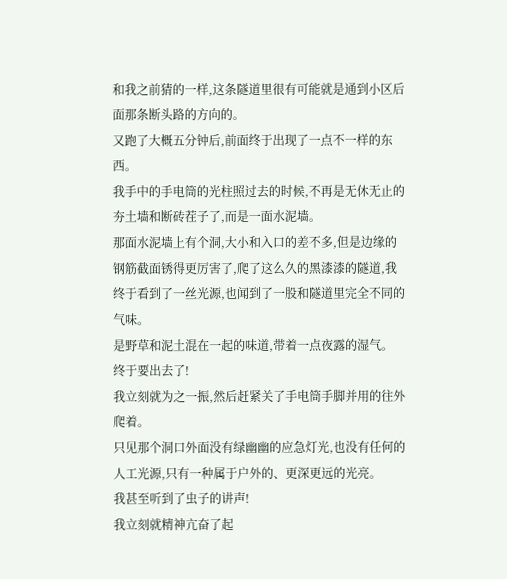和我之前猜的一样,这条隧道里很有可能就是通到小区后面那条断头路的方向的。
又跑了大概五分钟后,前面终于出现了一点不一样的东西。
我手中的手电筒的光柱照过去的时候,不再是无休无止的夯土墙和断砖茬子了,而是一面水泥墙。
那面水泥墙上有个洞,大小和入口的差不多,但是边缘的钢筋截面锈得更厉害了,爬了这么久的黑漆漆的隧道,我终于看到了一丝光源,也闻到了一股和隧道里完全不同的气味。
是野草和泥土混在一起的味道,带着一点夜露的湿气。
终于要出去了!
我立刻就为之一振,然后赶紧关了手电筒手脚并用的往外爬着。
只见那个洞口外面没有绿幽幽的应急灯光,也没有任何的人工光源,只有一种属于户外的、更深更远的光亮。
我甚至听到了虫子的讲声!
我立刻就精神亢奋了起